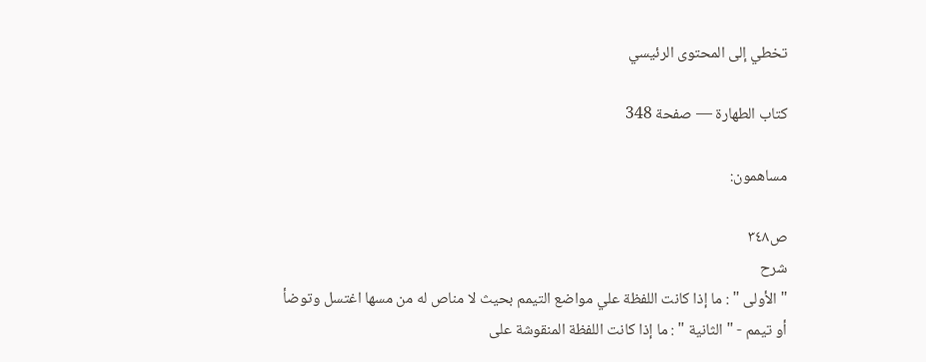تخطي إلى المحتوى الرئيسي

كتاب الطهارة — صفحة 348

مساهمون:

ص٣٤٨
شرح
" الأولى " : ما إذا كانت اللفظة علي مواضع التيمم بحيث لا مناص له من مسها اغتسل وتوضأ أو تيمم - " الثانية " : ما إذا كانت اللفظة المنقوشة على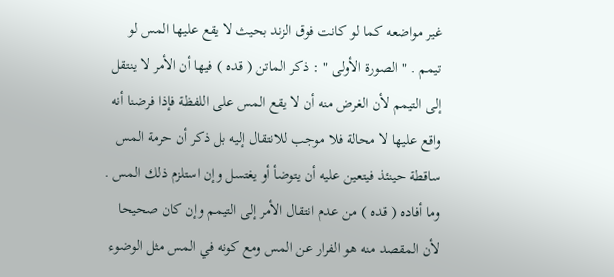غير مواضعه كما لو كانت فوق الزند بحيث لا يقع عليها المس لو تيمم . " الصورة الأولى " : ذكر الماتن ( قده ) فيها أن الأمر لا ينتقل إلى التيمم لأن الغرض منه أن لا يقع المس على اللفظة فإذا فرضنا أنه واقع عليها لا محالة فلا موجب للانتقال إليه بل ذكر أن حرمة المس ساقطة حينئذ فيتعين عليه أن يتوضأ أو يغتسل وإن استلزم ذلك المس . وما أفاده ( قده ) من عدم انتقال الأمر إلى التيمم وإن كان صحيحا لأن المقصد منه هو الفرار عن المس ومع كونه في المس مثل الوضوء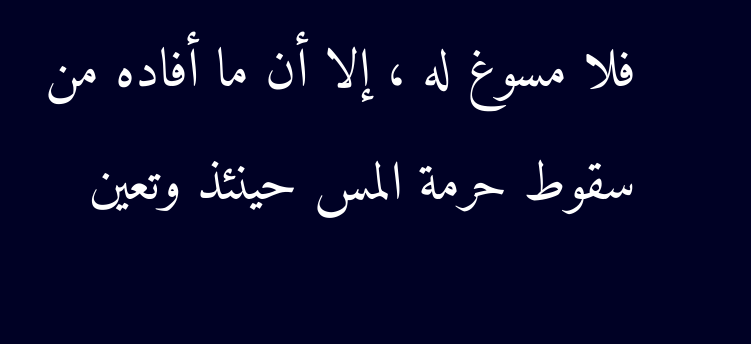فلا مسوغ له ، إلا أن ما أفاده من سقوط حرمة المس حينئذ وتعين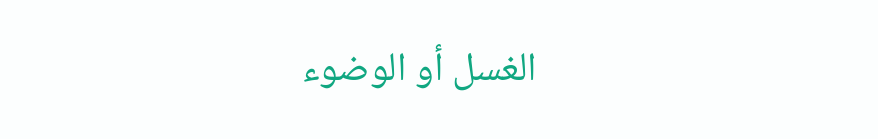الغسل أو الوضوء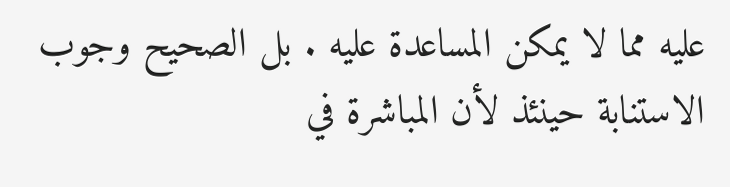عليه مما لا يمكن المساعدة عليه . بل الصحيح وجوب الاستنابة حينئذ لأن المباشرة في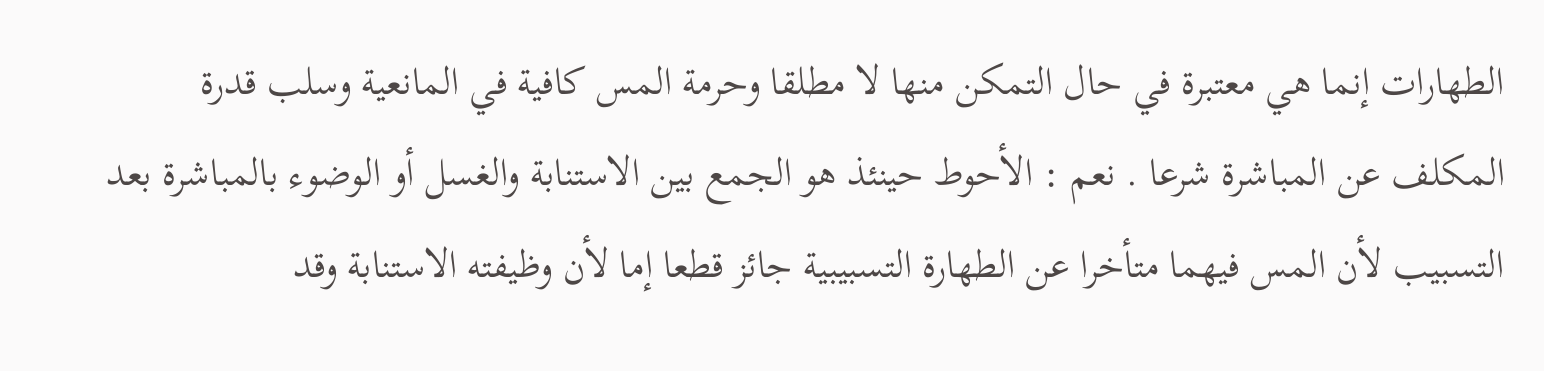الطهارات إنما هي معتبرة في حال التمكن منها لا مطلقا وحرمة المس كافية في المانعية وسلب قدرة المكلف عن المباشرة شرعا . نعم : الأحوط حينئذ هو الجمع بين الاستنابة والغسل أو الوضوء بالمباشرة بعد التسبيب لأن المس فيهما متأخرا عن الطهارة التسبيبية جائز قطعا إما لأن وظيفته الاستنابة وقد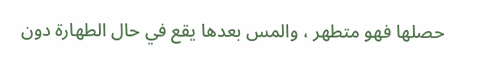حصلها فهو متطهر ، والمس بعدها يقع في حال الطهارة دون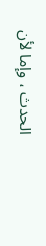الحدث ، وإما لأن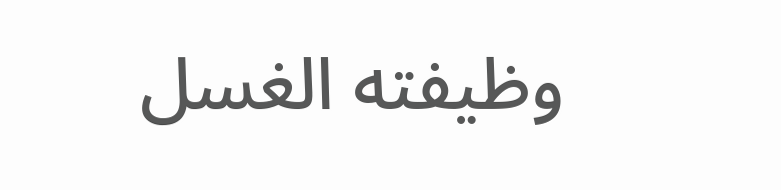وظيفته الغسل